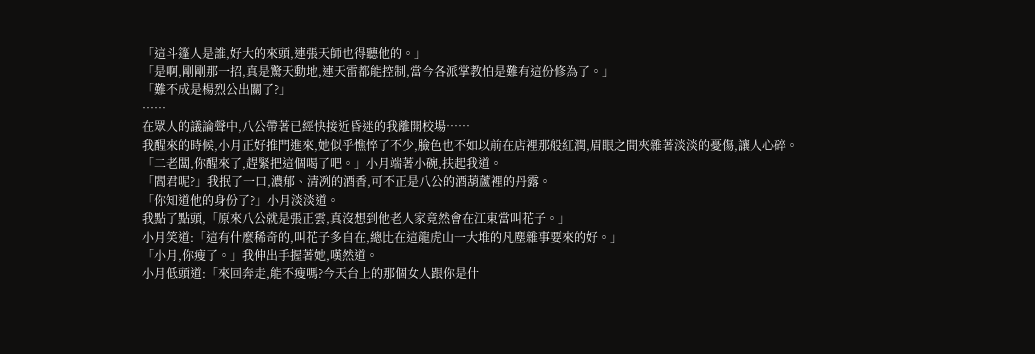「這斗篷人是誰,好大的來頭,連張天師也得聽他的。」
「是啊,剛剛那一招,真是驚天動地,連天雷都能控制,當今各派掌教怕是難有這份修為了。」
「難不成是楊烈公出關了?」
……
在眾人的議論聲中,八公帶著已經快接近昏迷的我離開校場……
我醒來的時候,小月正好推門進來,她似乎憔悴了不少,臉色也不如以前在店裡那般紅潤,眉眼之間夾雜著淡淡的憂傷,讓人心碎。
「二老闆,你醒來了,趕緊把這個喝了吧。」小月端著小碗,扶起我道。
「閻君呢?」我抿了一口,濃郁、清冽的酒香,可不正是八公的酒葫蘆裡的丹露。
「你知道他的身份了?」小月淡淡道。
我點了點頭,「原來八公就是張正雲,真沒想到他老人家竟然會在江東當叫花子。」
小月笑道:「這有什麼稀奇的,叫花子多自在,總比在這龍虎山一大堆的凡塵雜事要來的好。」
「小月,你瘦了。」我伸出手握著她,嘆然道。
小月低頭道:「來回奔走,能不瘦嗎?今天台上的那個女人跟你是什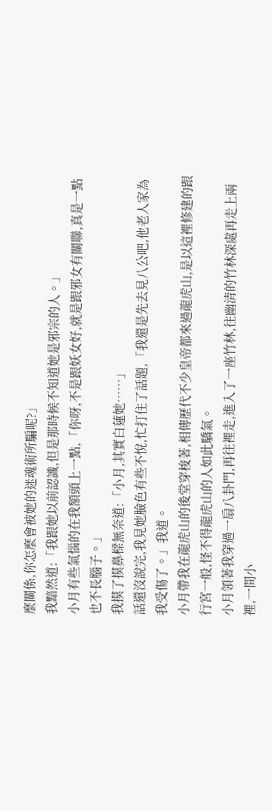麼關係,你怎麼會被她的迷魂術所騙呢?」
我黯然道:「我跟她以前認識,但是那時候不知道她是邪宗的人。」
小月有些氣惱的在我額頭上一點,「你呀,不是跟妖女好,就是跟邪女有關聯,真是一點也不長腦子。」
我摸了摸鼻樑無奈道:「小月,其實白蓮她……」
話還沒說完,我見她臉色有些不悅,忙打住了話題,「我還是先去見八公吧,他老人家為我受傷了。」我道。
小月帶我在龍虎山的後堂穿梭著,相傳歷代不少皇帝都來過龍虎山,是以這裡修建的跟行宮一般,怪不得龍虎山的人如此驕氣。
小月領著我穿過一扇八卦門,再往裡走,進入了一座竹林,往幽清的竹林深處再走上兩裡,一間小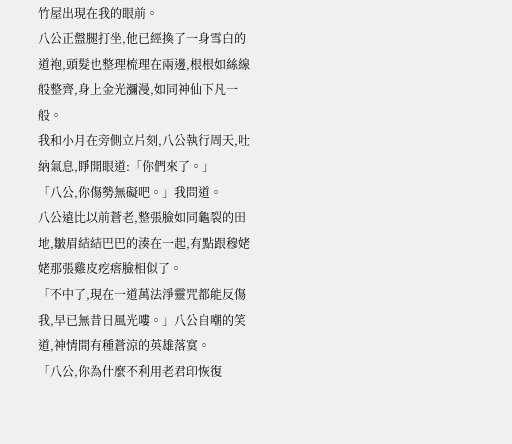竹屋出現在我的眼前。
八公正盤腿打坐,他已經換了一身雪白的道袍,頭髮也整理梳理在兩邊,根根如絲線般整齊,身上金光瀰漫,如同神仙下凡一般。
我和小月在旁側立片刻,八公執行周天,吐納氣息,睜開眼道:「你們來了。」
「八公,你傷勢無礙吧。」我問道。
八公遠比以前蒼老,整張臉如同龜裂的田地,皺眉結結巴巴的湊在一起,有點跟穆姥姥那張雞皮疙瘩臉相似了。
「不中了,現在一道萬法淨靈咒都能反傷我,早已無昔日風光嘍。」八公自嘲的笑道,神情間有種蒼涼的英雄落寞。
「八公,你為什麼不利用老君印恢復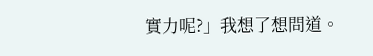實力呢?」我想了想問道。